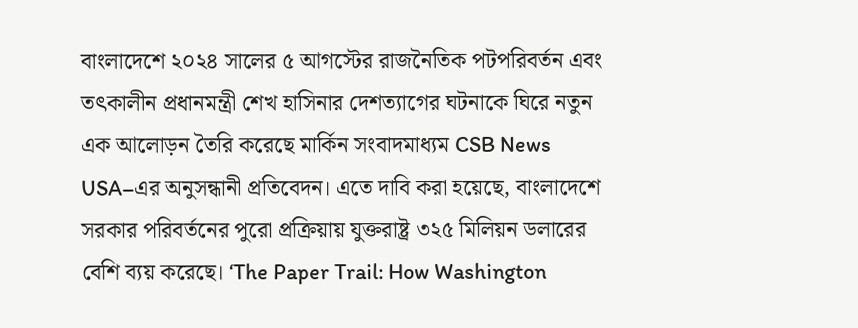বাংলাদেশে ২০২৪ সালের ৫ আগস্টের রাজনৈতিক পটপরিবর্তন এবং তৎকালীন প্রধানমন্ত্রী শেখ হাসিনার দেশত্যাগের ঘটনাকে ঘিরে নতুন এক আলোড়ন তৈরি করেছে মার্কিন সংবাদমাধ্যম CSB News USA–এর অনুসন্ধানী প্রতিবেদন। এতে দাবি করা হয়েছে, বাংলাদেশে সরকার পরিবর্তনের পুরো প্রক্রিয়ায় যুক্তরাষ্ট্র ৩২৫ মিলিয়ন ডলারের বেশি ব্যয় করেছে। ‘The Paper Trail: How Washington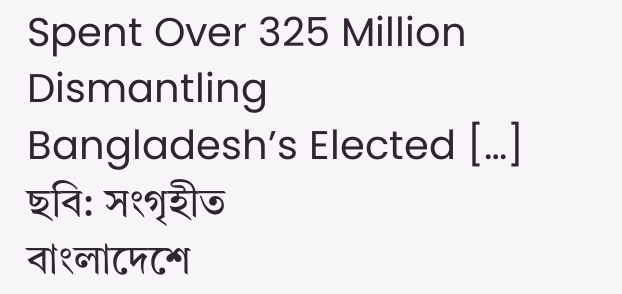Spent Over 325 Million Dismantling Bangladesh’s Elected […]
ছবি: সংগৃহীত
বাংলাদেশে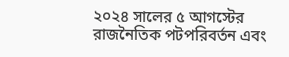২০২৪ সালের ৫ আগস্টের রাজনৈতিক পটপরিবর্তন এবং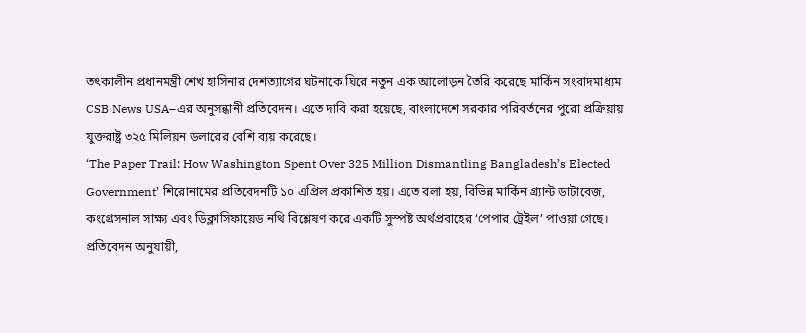তৎকালীন প্রধানমন্ত্রী শেখ হাসিনার দেশত্যাগের ঘটনাকে ঘিরে নতুন এক আলোড়ন তৈরি করেছে মার্কিন সংবাদমাধ্যম CSB News USA–এর অনুসন্ধানী প্রতিবেদন। এতে দাবি করা হয়েছে, বাংলাদেশে সরকার পরিবর্তনের পুরো প্রক্রিয়ায় যুক্তরাষ্ট্র ৩২৫ মিলিয়ন ডলারের বেশি ব্যয় করেছে।
‘The Paper Trail: How Washington Spent Over 325 Million Dismantling Bangladesh’s Elected Government’ শিরোনামের প্রতিবেদনটি ১০ এপ্রিল প্রকাশিত হয়। এতে বলা হয়, বিভিন্ন মার্কিন গ্র্যান্ট ডাটাবেজ, কংগ্রেসনাল সাক্ষ্য এবং ডিক্লাসিফায়েড নথি বিশ্লেষণ করে একটি সুস্পষ্ট অর্থপ্রবাহের ‘পেপার ট্রেইল’ পাওয়া গেছে।
প্রতিবেদন অনুযায়ী,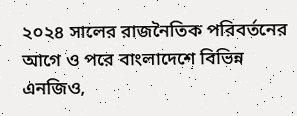২০২৪ সালের রাজনৈতিক পরিবর্তনের আগে ও পরে বাংলাদেশে বিভিন্ন এনজিও,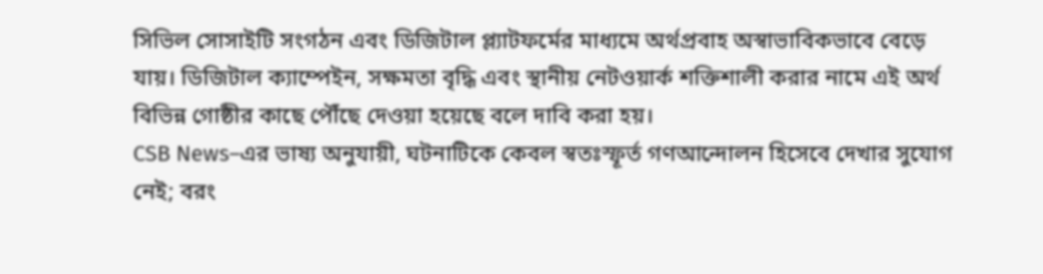সিভিল সোসাইটি সংগঠন এবং ডিজিটাল প্ল্যাটফর্মের মাধ্যমে অর্থপ্রবাহ অস্বাভাবিকভাবে বেড়ে যায়। ডিজিটাল ক্যাম্পেইন, সক্ষমতা বৃদ্ধি এবং স্থানীয় নেটওয়ার্ক শক্তিশালী করার নামে এই অর্থ বিভিন্ন গোষ্ঠীর কাছে পৌঁছে দেওয়া হয়েছে বলে দাবি করা হয়।
CSB News–এর ভাষ্য অনুযায়ী, ঘটনাটিকে কেবল স্বতঃস্ফূর্ত গণআন্দোলন হিসেবে দেখার সুযোগ নেই; বরং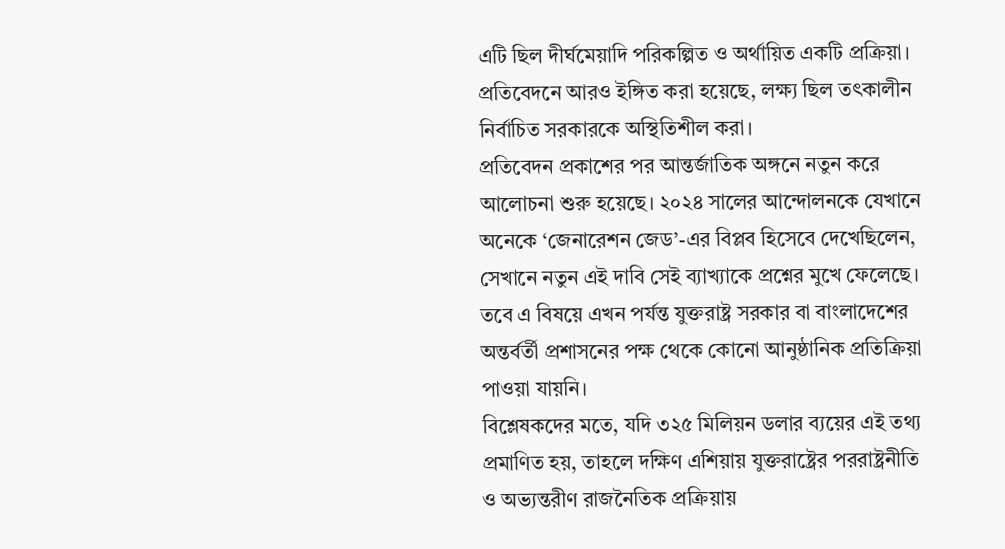এটি ছিল দীর্ঘমেয়াদি পরিকল্পিত ও অর্থায়িত একটি প্রক্রিয়া। প্রতিবেদনে আরও ইঙ্গিত করা হয়েছে, লক্ষ্য ছিল তৎকালীন নির্বাচিত সরকারকে অস্থিতিশীল করা।
প্রতিবেদন প্রকাশের পর আন্তর্জাতিক অঙ্গনে নতুন করে আলোচনা শুরু হয়েছে। ২০২৪ সালের আন্দোলনকে যেখানে অনেকে ‘জেনারেশন জেড’-এর বিপ্লব হিসেবে দেখেছিলেন, সেখানে নতুন এই দাবি সেই ব্যাখ্যাকে প্রশ্নের মুখে ফেলেছে।
তবে এ বিষয়ে এখন পর্যন্ত যুক্তরাষ্ট্র সরকার বা বাংলাদেশের অন্তর্বর্তী প্রশাসনের পক্ষ থেকে কোনো আনুষ্ঠানিক প্রতিক্রিয়া পাওয়া যায়নি।
বিশ্লেষকদের মতে, যদি ৩২৫ মিলিয়ন ডলার ব্যয়ের এই তথ্য প্রমাণিত হয়, তাহলে দক্ষিণ এশিয়ায় যুক্তরাষ্ট্রের পররাষ্ট্রনীতি ও অভ্যন্তরীণ রাজনৈতিক প্রক্রিয়ায়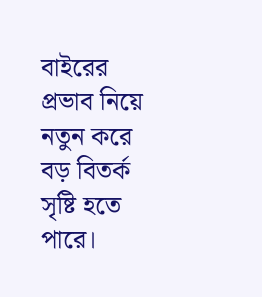বাইরের প্রভাব নিয়ে নতুন করে বড় বিতর্ক সৃষ্টি হতে পারে।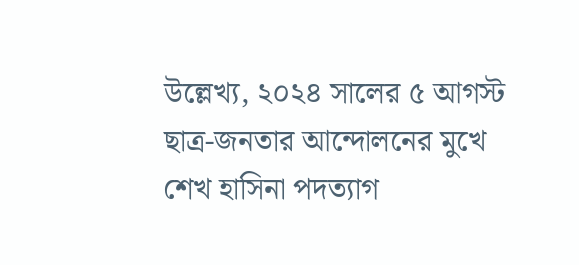উল্লেখ্য, ২০২৪ সালের ৫ আগস্ট ছাত্র-জনতার আন্দোলনের মুখে শেখ হাসিনা পদত্যাগ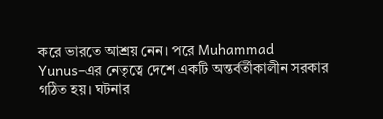করে ভারতে আশ্রয় নেন। পরে Muhammad Yunus–এর নেতৃত্বে দেশে একটি অন্তর্বর্তীকালীন সরকার গঠিত হয়। ঘটনার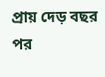প্রায় দেড় বছর পর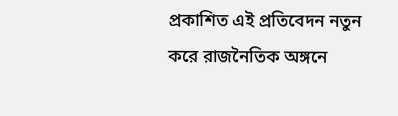প্রকাশিত এই প্রতিবেদন নতুন করে রাজনৈতিক অঙ্গনে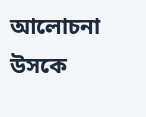আলোচনা উসকে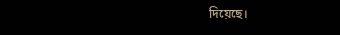দিয়েছে।